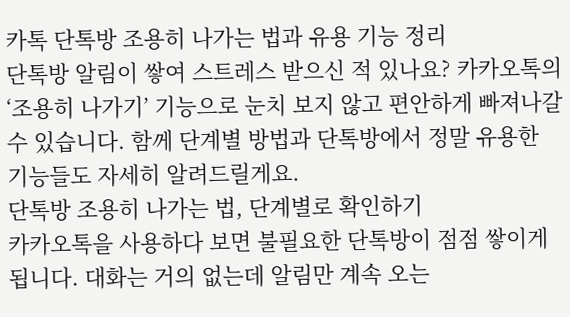카톡 단톡방 조용히 나가는 법과 유용 기능 정리
단톡방 알림이 쌓여 스트레스 받으신 적 있나요? 카카오톡의 ‘조용히 나가기’ 기능으로 눈치 보지 않고 편안하게 빠져나갈 수 있습니다. 함께 단계별 방법과 단톡방에서 정말 유용한 기능들도 자세히 알려드릴게요.
단톡방 조용히 나가는 법, 단계별로 확인하기
카카오톡을 사용하다 보면 불필요한 단톡방이 점점 쌓이게 됩니다. 대화는 거의 없는데 알림만 계속 오는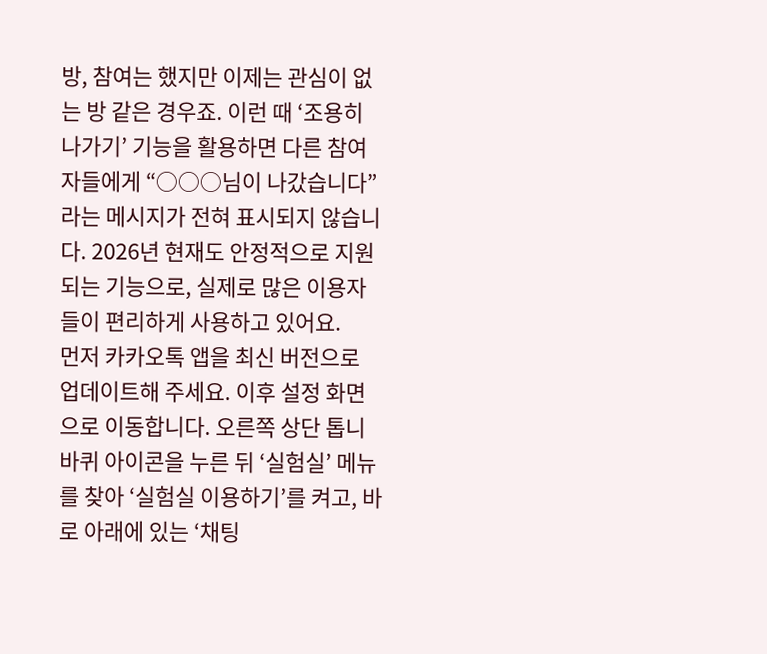방, 참여는 했지만 이제는 관심이 없는 방 같은 경우죠. 이런 때 ‘조용히 나가기’ 기능을 활용하면 다른 참여자들에게 “○○○님이 나갔습니다”라는 메시지가 전혀 표시되지 않습니다. 2026년 현재도 안정적으로 지원되는 기능으로, 실제로 많은 이용자들이 편리하게 사용하고 있어요.
먼저 카카오톡 앱을 최신 버전으로 업데이트해 주세요. 이후 설정 화면으로 이동합니다. 오른쪽 상단 톱니바퀴 아이콘을 누른 뒤 ‘실험실’ 메뉴를 찾아 ‘실험실 이용하기’를 켜고, 바로 아래에 있는 ‘채팅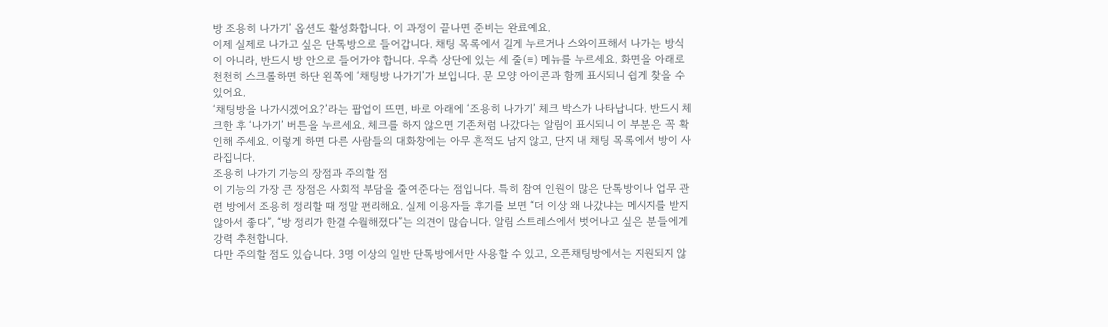방 조용히 나가기’ 옵션도 활성화합니다. 이 과정이 끝나면 준비는 완료예요.
이제 실제로 나가고 싶은 단톡방으로 들어갑니다. 채팅 목록에서 길게 누르거나 스와이프해서 나가는 방식이 아니라, 반드시 방 안으로 들어가야 합니다. 우측 상단에 있는 세 줄(≡) 메뉴를 누르세요. 화면을 아래로 천천히 스크롤하면 하단 왼쪽에 ‘채팅방 나가기’가 보입니다. 문 모양 아이콘과 함께 표시되니 쉽게 찾을 수 있어요.
‘채팅방을 나가시겠어요?’라는 팝업이 뜨면, 바로 아래에 ‘조용히 나가기’ 체크 박스가 나타납니다. 반드시 체크한 후 ‘나가기’ 버튼을 누르세요. 체크를 하지 않으면 기존처럼 나갔다는 알림이 표시되니 이 부분은 꼭 확인해 주세요. 이렇게 하면 다른 사람들의 대화창에는 아무 흔적도 남지 않고, 단지 내 채팅 목록에서 방이 사라집니다.
조용히 나가기 기능의 장점과 주의할 점
이 기능의 가장 큰 장점은 사회적 부담을 줄여준다는 점입니다. 특히 참여 인원이 많은 단톡방이나 업무 관련 방에서 조용히 정리할 때 정말 편리해요. 실제 이용자들 후기를 보면 “더 이상 왜 나갔냐는 메시지를 받지 않아서 좋다”, “방 정리가 한결 수월해졌다”는 의견이 많습니다. 알림 스트레스에서 벗어나고 싶은 분들에게 강력 추천합니다.
다만 주의할 점도 있습니다. 3명 이상의 일반 단톡방에서만 사용할 수 있고, 오픈채팅방에서는 지원되지 않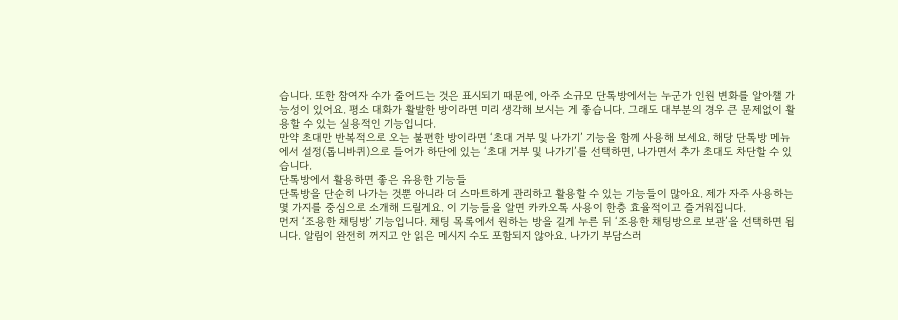습니다. 또한 참여자 수가 줄어드는 것은 표시되기 때문에, 아주 소규모 단톡방에서는 누군가 인원 변화를 알아챌 가능성이 있어요. 평소 대화가 활발한 방이라면 미리 생각해 보시는 게 좋습니다. 그래도 대부분의 경우 큰 문제없이 활용할 수 있는 실용적인 기능입니다.
만약 초대만 반복적으로 오는 불편한 방이라면 ‘초대 거부 및 나가기’ 기능을 함께 사용해 보세요. 해당 단톡방 메뉴에서 설정(톱니바퀴)으로 들어가 하단에 있는 ‘초대 거부 및 나가기’를 선택하면, 나가면서 추가 초대도 차단할 수 있습니다.
단톡방에서 활용하면 좋은 유용한 기능들
단톡방을 단순히 나가는 것뿐 아니라 더 스마트하게 관리하고 활용할 수 있는 기능들이 많아요. 제가 자주 사용하는 몇 가지를 중심으로 소개해 드릴게요. 이 기능들을 알면 카카오톡 사용이 한층 효율적이고 즐거워집니다.
먼저 ‘조용한 채팅방’ 기능입니다. 채팅 목록에서 원하는 방을 길게 누른 뒤 ‘조용한 채팅방으로 보관’을 선택하면 됩니다. 알림이 완전히 꺼지고 안 읽은 메시지 수도 포함되지 않아요. 나가기 부담스러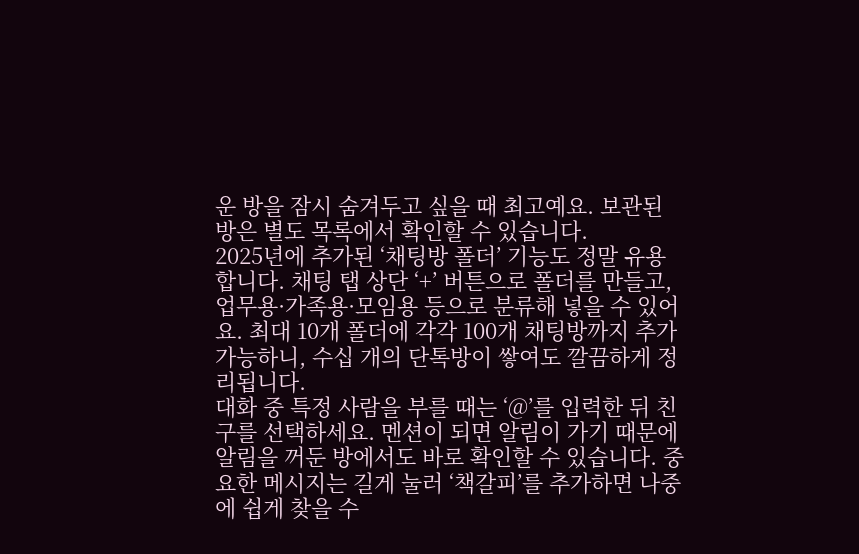운 방을 잠시 숨겨두고 싶을 때 최고예요. 보관된 방은 별도 목록에서 확인할 수 있습니다.
2025년에 추가된 ‘채팅방 폴더’ 기능도 정말 유용합니다. 채팅 탭 상단 ‘+’ 버튼으로 폴더를 만들고, 업무용·가족용·모임용 등으로 분류해 넣을 수 있어요. 최대 10개 폴더에 각각 100개 채팅방까지 추가 가능하니, 수십 개의 단톡방이 쌓여도 깔끔하게 정리됩니다.
대화 중 특정 사람을 부를 때는 ‘@’를 입력한 뒤 친구를 선택하세요. 멘션이 되면 알림이 가기 때문에 알림을 꺼둔 방에서도 바로 확인할 수 있습니다. 중요한 메시지는 길게 눌러 ‘책갈피’를 추가하면 나중에 쉽게 찾을 수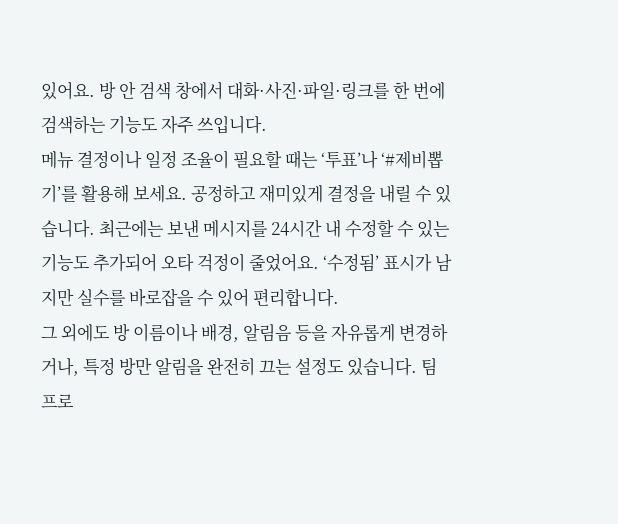있어요. 방 안 검색 창에서 대화·사진·파일·링크를 한 번에 검색하는 기능도 자주 쓰입니다.
메뉴 결정이나 일정 조율이 필요할 때는 ‘투표’나 ‘#제비뽑기’를 활용해 보세요. 공정하고 재미있게 결정을 내릴 수 있습니다. 최근에는 보낸 메시지를 24시간 내 수정할 수 있는 기능도 추가되어 오타 걱정이 줄었어요. ‘수정됨’ 표시가 남지만 실수를 바로잡을 수 있어 편리합니다.
그 외에도 방 이름이나 배경, 알림음 등을 자유롭게 변경하거나, 특정 방만 알림을 완전히 끄는 설정도 있습니다. 팀 프로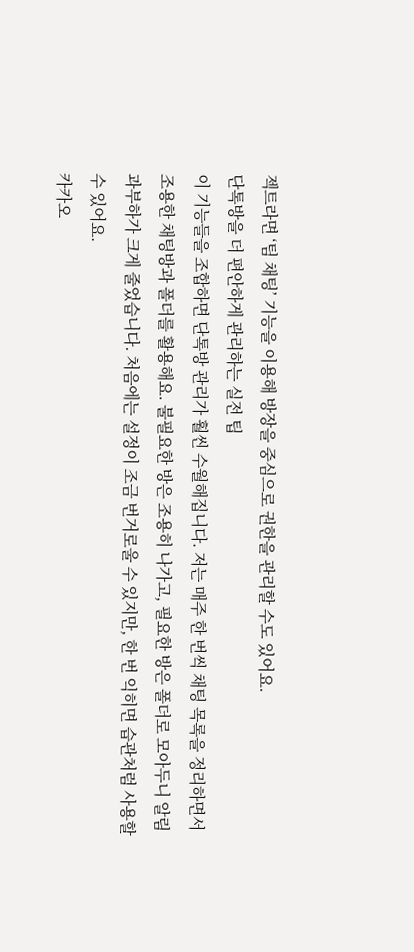젝트라면 ‘팀 채팅’ 기능을 이용해 방장을 중심으로 권한을 관리할 수도 있어요.
단톡방을 더 편안하게 관리하는 실전 팁
이 기능들을 조합하면 단톡방 관리가 훨씬 수월해집니다. 저는 매주 한 번씩 채팅 목록을 정리하면서 조용한 채팅방과 폴더를 활용해요. 불필요한 방은 조용히 나가고, 필요한 방은 폴더로 모아두니 알림 과부하가 크게 줄었습니다. 처음에는 설정이 조금 번거로울 수 있지만, 한 번 익히면 습관처럼 사용할 수 있어요.
카카오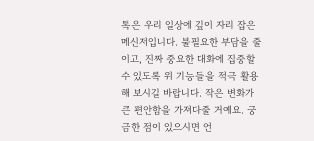톡은 우리 일상에 깊이 자리 잡은 메신저입니다. 불필요한 부담을 줄이고, 진짜 중요한 대화에 집중할 수 있도록 위 기능들을 적극 활용해 보시길 바랍니다. 작은 변화가 큰 편안함을 가져다줄 거예요. 궁금한 점이 있으시면 언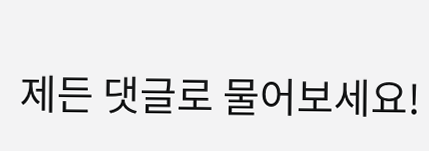제든 댓글로 물어보세요!